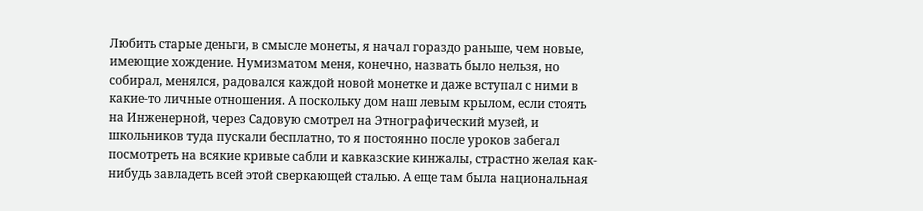Любить старые деньги, в смысле монеты, я начал гораздо раньше, чем новые, имеющие хождение. Нумизматом меня, конечно, назвать было нельзя, но собирал, менялся, радовался каждой новой монетке и даже вступал с ними в какие-то личные отношения. А поскольку дом наш левым крылом, если стоять на Инженерной, через Садовую смотрел на Этнографический музей, и школьников туда пускали бесплатно, то я постоянно после уроков забегал посмотреть на всякие кривые сабли и кавказские кинжалы, страстно желая как-нибудь завладеть всей этой сверкающей сталью. А еще там была национальная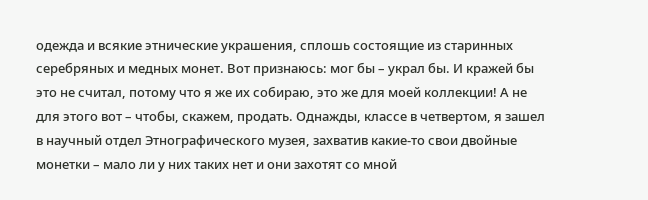одежда и всякие этнические украшения, сплошь состоящие из старинных серебряных и медных монет. Вот признаюсь: мог бы – украл бы. И кражей бы это не считал, потому что я же их собираю, это же для моей коллекции! А не для этого вот – чтобы, скажем, продать. Однажды, классе в четвертом, я зашел в научный отдел Этнографического музея, захватив какие-то свои двойные монетки – мало ли у них таких нет и они захотят со мной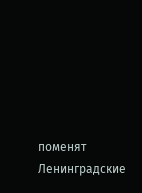поменят
Ленинградские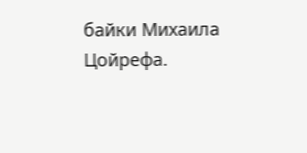байки Михаила Цойрефа.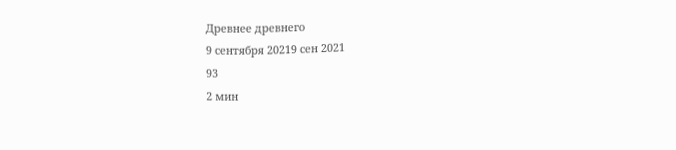Древнее древнего
9 сентября 20219 сен 2021
93
2 мин